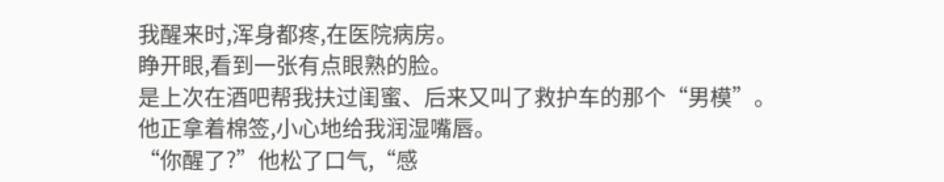我醒来时,浑身都疼,在医院病房。
睁开眼,看到一张有点眼熟的脸。
是上次在酒吧帮我扶过闺蜜、后来又叫了救护车的那个“男模”。
他正拿着棉签,小心地给我润湿嘴唇。
“你醒了?”他松了口气,“感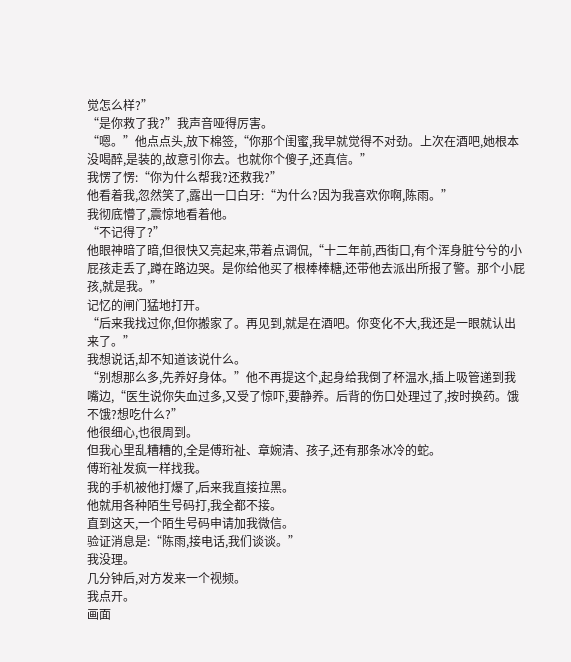觉怎么样?”
“是你救了我?”我声音哑得厉害。
“嗯。”他点点头,放下棉签,“你那个闺蜜,我早就觉得不对劲。上次在酒吧,她根本没喝醉,是装的,故意引你去。也就你个傻子,还真信。”
我愣了愣:“你为什么帮我?还救我?”
他看着我,忽然笑了,露出一口白牙:“为什么?因为我喜欢你啊,陈雨。”
我彻底懵了,震惊地看着他。
“不记得了?”
他眼神暗了暗,但很快又亮起来,带着点调侃,“十二年前,西街口,有个浑身脏兮兮的小屁孩走丢了,蹲在路边哭。是你给他买了根棒棒糖,还带他去派出所报了警。那个小屁孩,就是我。”
记忆的闸门猛地打开。
“后来我找过你,但你搬家了。再见到,就是在酒吧。你变化不大,我还是一眼就认出来了。”
我想说话,却不知道该说什么。
“别想那么多,先养好身体。”他不再提这个,起身给我倒了杯温水,插上吸管递到我嘴边,“医生说你失血过多,又受了惊吓,要静养。后背的伤口处理过了,按时换药。饿不饿?想吃什么?”
他很细心,也很周到。
但我心里乱糟糟的,全是傅珩祉、章婉清、孩子,还有那条冰冷的蛇。
傅珩祉发疯一样找我。
我的手机被他打爆了,后来我直接拉黑。
他就用各种陌生号码打,我全都不接。
直到这天,一个陌生号码申请加我微信。
验证消息是:“陈雨,接电话,我们谈谈。”
我没理。
几分钟后,对方发来一个视频。
我点开。
画面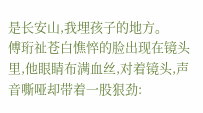是长安山,我埋孩子的地方。
傅珩祉苍白憔悴的脸出现在镜头里,他眼睛布满血丝,对着镜头,声音嘶哑却带着一股狠劲: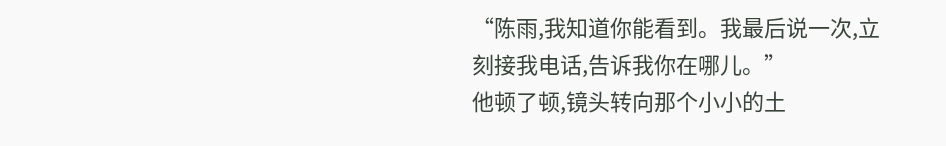“陈雨,我知道你能看到。我最后说一次,立刻接我电话,告诉我你在哪儿。”
他顿了顿,镜头转向那个小小的土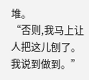堆。
“否则,我马上让人把这儿刨了。我说到做到。”